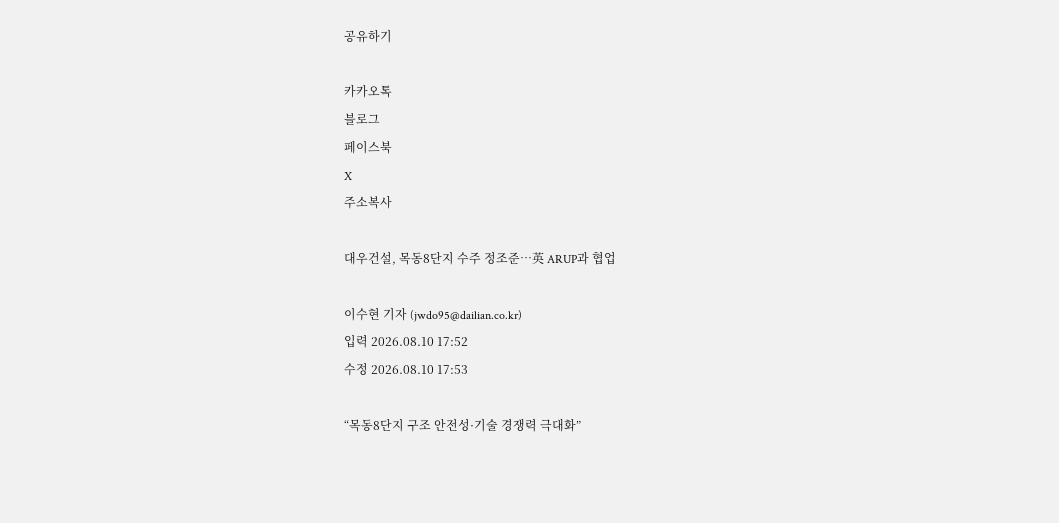공유하기

카카오톡
블로그
페이스북
X
주소복사

대우건설, 목동8단지 수주 정조준…英 ARUP과 협업

이수현 기자 (jwdo95@dailian.co.kr)
입력 2026.08.10 17:52
수정 2026.08.10 17:53

“목동8단지 구조 안전성·기술 경쟁력 극대화”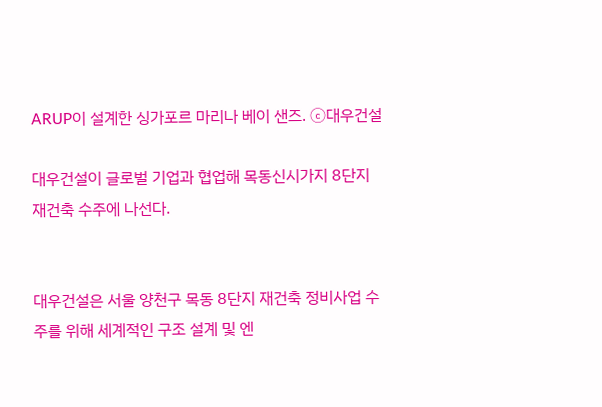ARUP이 설계한 싱가포르 마리나 베이 샌즈. ⓒ대우건설

대우건설이 글로벌 기업과 협업해 목동신시가지 8단지 재건축 수주에 나선다.


대우건설은 서울 양천구 목동 8단지 재건축 정비사업 수주를 위해 세계적인 구조 설계 및 엔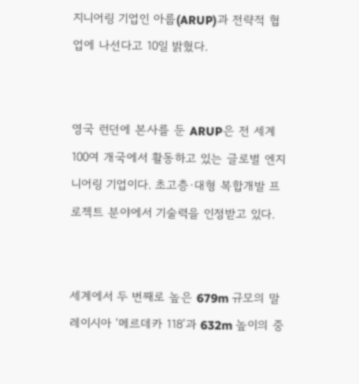지니어링 기업인 아룹(ARUP)과 전략적 협업에 나선다고 10일 밝혔다.


영국 런던에 본사를 둔 ARUP은 전 세계 100여 개국에서 활동하고 있는 글로벌 엔지니어링 기업이다. 초고층·대형 복합개발 프로젝트 분야에서 기술력을 인정받고 있다.


세계에서 두 번째로 높은 679m 규모의 말레이시아 ‘메르데카 118’과 632m 높이의 중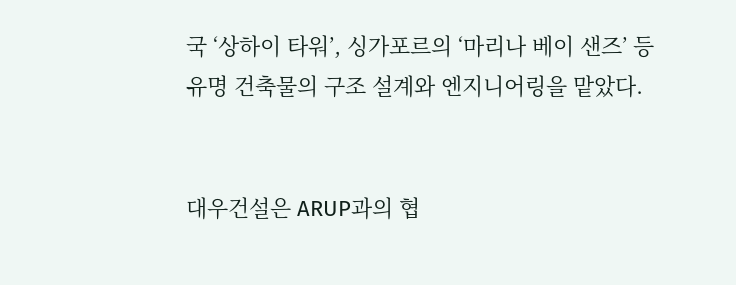국 ‘상하이 타워’, 싱가포르의 ‘마리나 베이 샌즈’ 등 유명 건축물의 구조 설계와 엔지니어링을 맡았다.


대우건설은 ARUP과의 협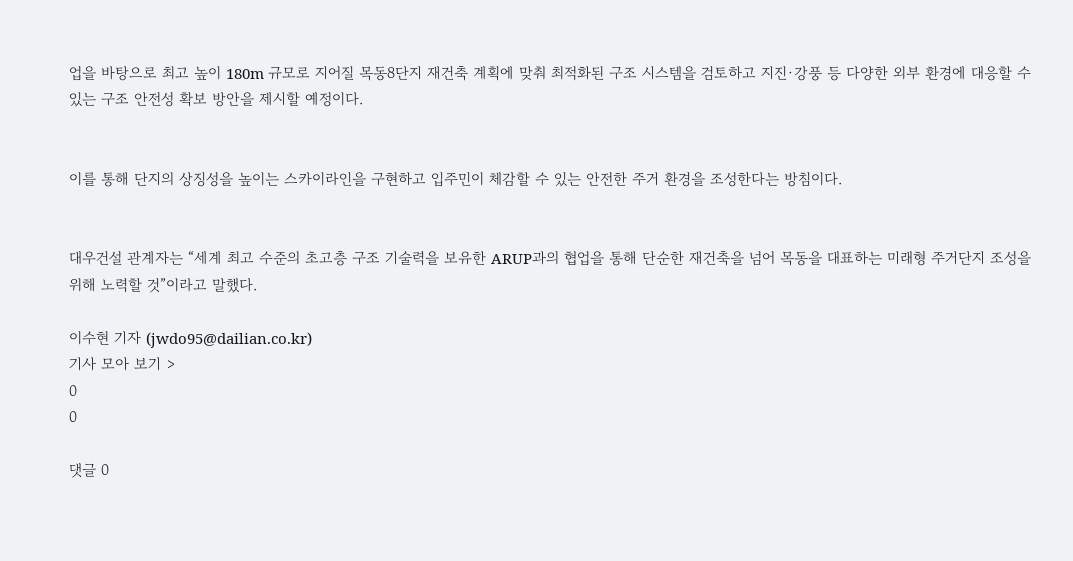업을 바탕으로 최고 높이 180m 규모로 지어질 목동8단지 재건축 계획에 맞춰 최적화된 구조 시스템을 검토하고 지진·강풍 등 다양한 외부 환경에 대응할 수 있는 구조 안전성 확보 방안을 제시할 예정이다.


이를 통해 단지의 상징성을 높이는 스카이라인을 구현하고 입주민이 체감할 수 있는 안전한 주거 환경을 조성한다는 방침이다.


대우건설 관계자는 “세계 최고 수준의 초고층 구조 기술력을 보유한 ARUP과의 협업을 통해 단순한 재건축을 넘어 목동을 대표하는 미래형 주거단지 조성을 위해 노력할 것”이라고 말했다.

이수현 기자 (jwdo95@dailian.co.kr)
기사 모아 보기 >
0
0

댓글 0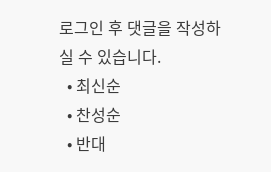로그인 후 댓글을 작성하실 수 있습니다.
  • 최신순
  • 찬성순
  • 반대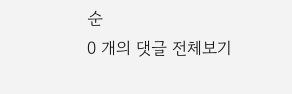순
0 개의 댓글 전체보기